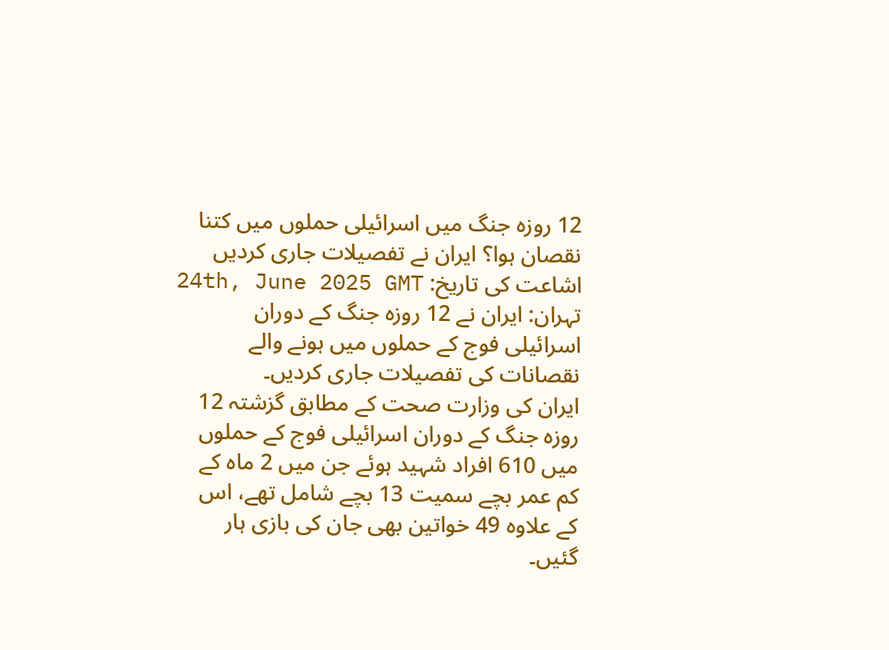12 روزہ جنگ میں اسرائیلی حملوں میں کتنا نقصان ہوا؟ ایران نے تفصیلات جاری کردیں
اشاعت کی تاریخ: 24th, June 2025 GMT
تہران: ایران نے 12 روزہ جنگ کے دوران اسرائیلی فوج کے حملوں میں ہونے والے نقصانات کی تفصیلات جاری کردیں۔
ایران کی وزارت صحت کے مطابق گزشتہ 12 روزہ جنگ کے دوران اسرائیلی فوج کے حملوں میں 610 افراد شہید ہوئے جن میں 2 ماہ کے کم عمر بچے سمیت 13 بچے شامل تھے، اس کے علاوہ 49 خواتین بھی جان کی بازی ہار گئیں۔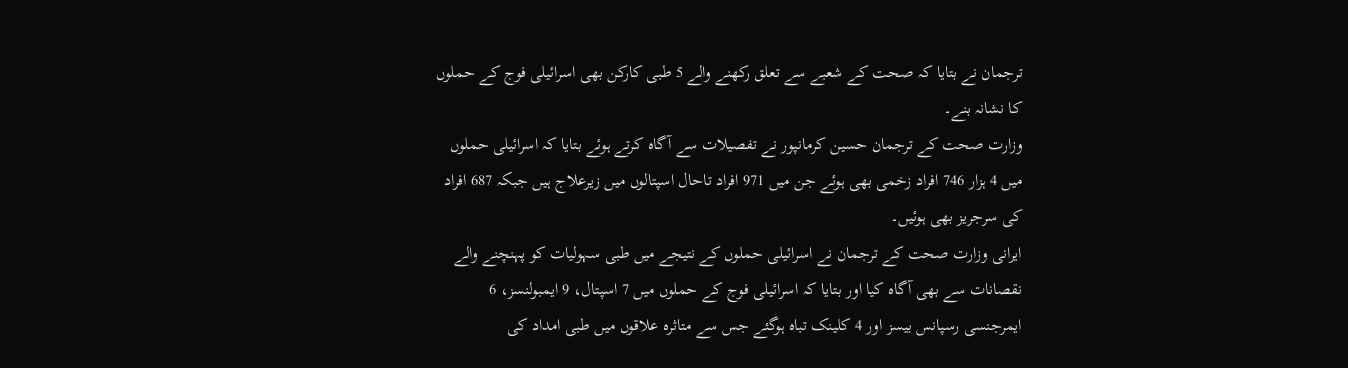ترجمان نے بتایا کہ صحت کے شعبے سے تعلق رکھنے والے 5 طبی کارکن بھی اسرائیلی فوج کے حملوں کا نشانہ بنے۔
وزارت صحت کے ترجمان حسین کرمانپور نے تفصیلات سے آگاہ کرتے ہوئے بتایا کہ اسرائیلی حملوں میں 4 ہزار 746 افراد زخمی بھی ہوئے جن میں 971 افراد تاحال اسپتالوں میں زیرعلاج ہیں جبکہ 687 افراد کی سرجریز بھی ہوئیں۔
ایرانی وزارت صحت کے ترجمان نے اسرائیلی حملوں کے نتیجے میں طبی سہولیات کو پہنچنے والے نقصانات سے بھی آگاہ کیا اور بتایا کہ اسرائیلی فوج کے حملوں میں 7 اسپتال، 9 ایمبولنسز، 6 ایمرجنسی رسپانس بیسز اور 4 کلینک تباہ ہوگئے جس سے متاثرہ علاقوں میں طبی امداد کی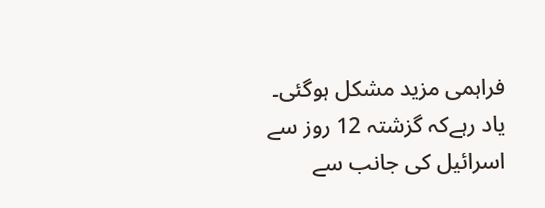فراہمی مزید مشکل ہوگئی۔
یاد رہےکہ گزشتہ 12 روز سے اسرائیل کی جانب سے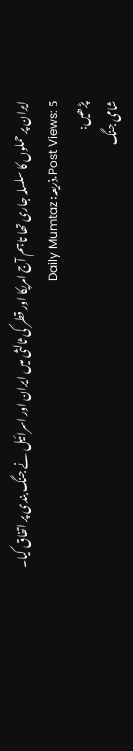ایران پر حملوں کا سلسلہ جاری تھا تاہم آج امریکا اور قطر کی ثالثی میں ایران اور اسرائیل نے جنگ بندی پر اتفاق کیا۔
Post Views: 5.ذریعہ: Daily Mumtaz
پڑھیں:
شامی جنگ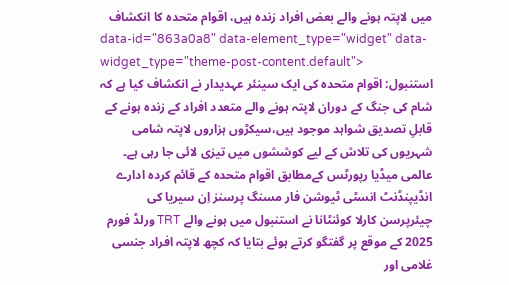میں لاپتہ ہونے والے بعض افراد زندہ ہیں، اقوام متحدہ کا انکشاف
data-id="863a0a8" data-element_type="widget" data-widget_type="theme-post-content.default">
استنبول: اقوام متحدہ کی ایک سینئر عہدیدار نے انکشاف کیا ہے کہ شام کی جنگ کے دوران لاپتہ ہونے والے متعدد افراد کے زندہ ہونے کے قابلِ تصدیق شواہد موجود ہیں،سیکڑوں ہزاروں لاپتہ شامی شہریوں کی تلاش کے لیے کوششوں میں تیزی لائی جا رہی ہے۔
عالمی میڈیا رپورٹس کےمطابق اقوام متحدہ کے قائم کردہ ادارے انڈیپنڈنٹ انسٹی ٹیوشن فار مسنگ پرسنز اِن سیریا کی چیئرپرسن کارلا کوئنٹانا نے استنبول میں ہونے والے TRT ورلڈ فورم 2025 کے موقع پر گفتگو کرتے ہوئے بتایا کہ کچھ لاپتہ افراد جنسی غلامی اور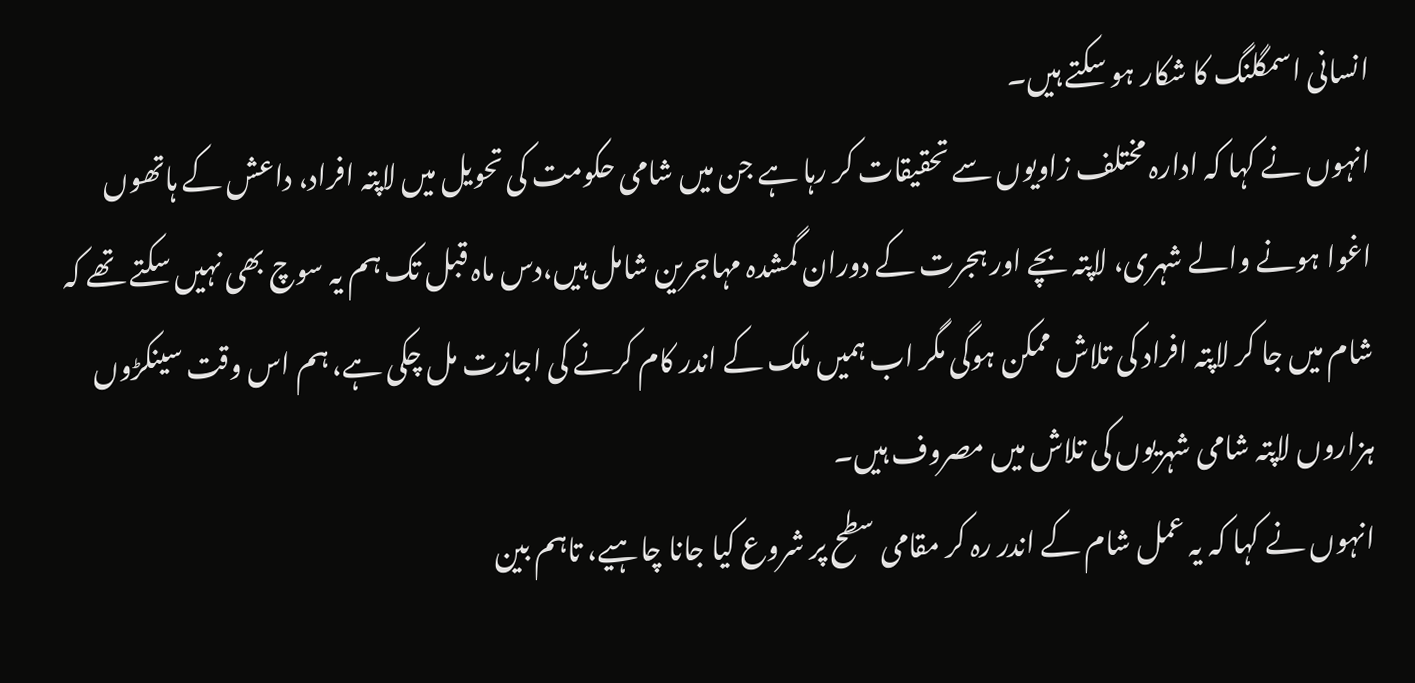انسانی اسمگلنگ کا شکار ہو سکتے ہیں۔
انہوں نے کہا کہ ادارہ مختلف زاویوں سے تحقیقات کر رہا ہے جن میں شامی حکومت کی تحویل میں لاپتہ افراد، داعش کے ہاتھوں اغوا ہونے والے شہری، لاپتہ بچے اور ہجرت کے دوران گمشدہ مہاجرین شامل ہیں،دس ماہ قبل تک ہم یہ سوچ بھی نہیں سکتے تھے کہ شام میں جا کر لاپتہ افراد کی تلاش ممکن ہوگی مگر اب ہمیں ملک کے اندر کام کرنے کی اجازت مل چکی ہے، ہم اس وقت سینکڑوں ہزاروں لاپتہ شامی شہریوں کی تلاش میں مصروف ہیں۔
انہوں نے کہا کہ یہ عمل شام کے اندر رہ کر مقامی سطح پر شروع کیا جانا چاہیے، تاہم بین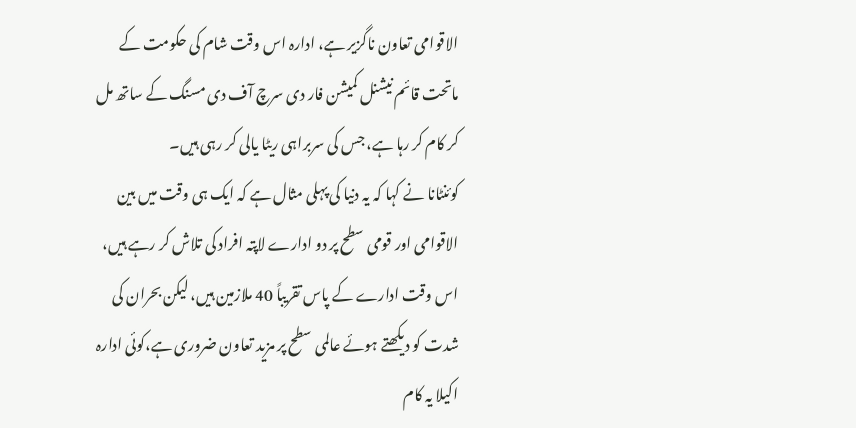الاقوامی تعاون ناگزیر ہے، ادارہ اس وقت شام کی حکومت کے ماتحت قائم نیشنل کمیشن فار دی سرچ آف دی مسنگ کے ساتھ مل کر کام کر رہا ہے، جس کی سربراہی ریٹا یالی کر رہی ہیں۔
کوئنٹانا نے کہا کہ یہ دنیا کی پہلی مثال ہے کہ ایک ہی وقت میں بین الاقوامی اور قومی سطح پر دو ادارے لاپتہ افراد کی تلاش کر رہے ہیں، اس وقت ادارے کے پاس تقریباً 40 ملازمین ہیں، لیکن بحران کی شدت کو دیکھتے ہوئے عالمی سطح پر مزید تعاون ضروری ہے،کوئی ادارہ اکیلا یہ کام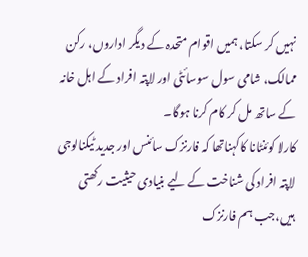نہیں کر سکتا، ہمیں اقوام متحدہ کے دیگر اداروں، رکن ممالک، شامی سول سوسائٹی اور لاپتہ افراد کے اہل خانہ کے ساتھ مل کر کام کرنا ہوگا۔
کارلا کوئنٹانا کاکہناتھا کہ فارنزک سائنس اور جدید ٹیکنالوجی لاپتہ افراد کی شناخت کے لیے بنیادی حیثیت رکھتی ہیں،جب ہم فارنزک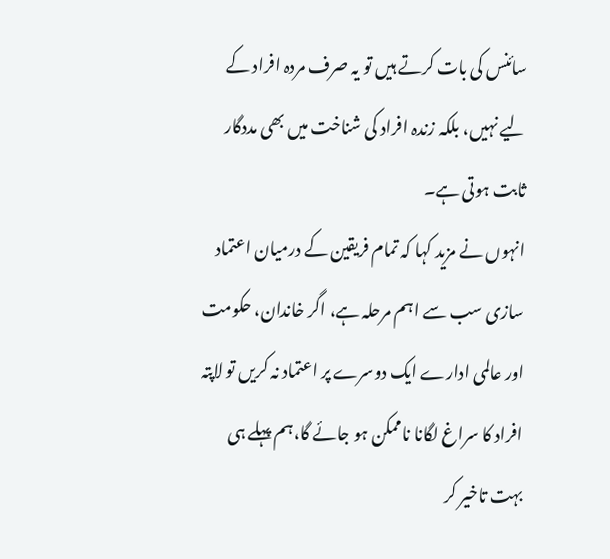سائنس کی بات کرتے ہیں تو یہ صرف مردہ افراد کے لیے نہیں، بلکہ زندہ افراد کی شناخت میں بھی مددگار ثابت ہوتی ہے۔
انہوں نے مزید کہا کہ تمام فریقین کے درمیان اعتماد سازی سب سے اہم مرحلہ ہے، اگر خاندان، حکومت اور عالمی ادارے ایک دوسرے پر اعتماد نہ کریں تو لاپتہ افراد کا سراغ لگانا ناممکن ہو جائے گا،ہم پہلے ہی بہت تاخیر کر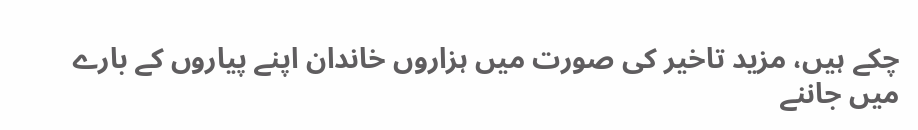چکے ہیں، مزید تاخیر کی صورت میں ہزاروں خاندان اپنے پیاروں کے بارے میں جاننے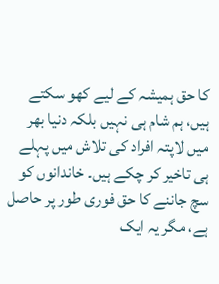کا حق ہمیشہ کے لیے کھو سکتے ہیں، ہم شام ہی نہیں بلکہ دنیا بھر میں لاپتہ افراد کی تلاش میں پہلے ہی تاخیر کر چکے ہیں۔ خاندانوں کو سچ جاننے کا حق فوری طور پر حاصل ہے، مگر یہ ایک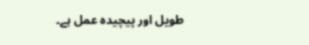طویل اور پیچیدہ عمل ہے۔